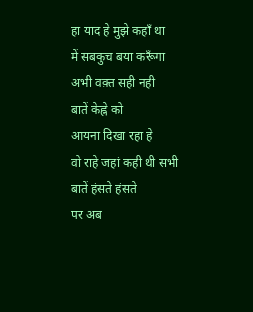हा याद हे मुझे कहाँ था
में सबकुच बया करूँगा
अभी वक़्त सही नही
बातें केह्ने को
आयना दिखा रहा हे
वो राहे जहां कही थी सभी बातें हंसते हंसते
पर अब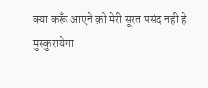क्या करूँ आएने क़ो मेरी सूरत पसंद नही हे
मुस्कुरायेगा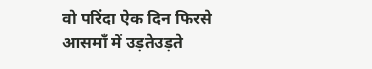वो परिंदा ऐक दिन फिरसे
आसमाँ में उड़तेउड़ते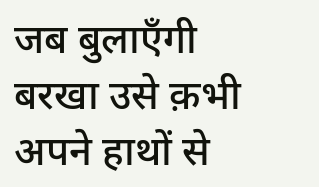जब बुलाएँगी बरखा उसे क़भी अपने हाथों से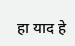हा याद हे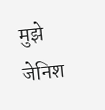मुझे
जेनिश